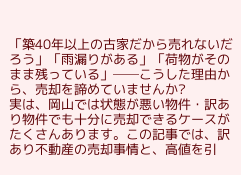「築40年以上の古家だから売れないだろう」「雨漏りがある」「荷物がそのまま残っている」──こうした理由から、売却を諦めていませんか?
実は、岡山では状態が悪い物件・訳あり物件でも十分に売却できるケースがたくさんあります。この記事では、訳あり不動産の売却事情と、高値を引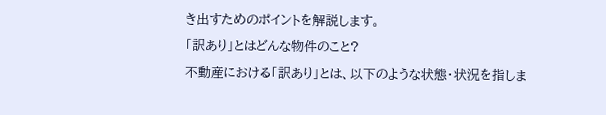き出すためのポイントを解説します。
「訳あり」とはどんな物件のこと?
不動産における「訳あり」とは、以下のような状態・状況を指しま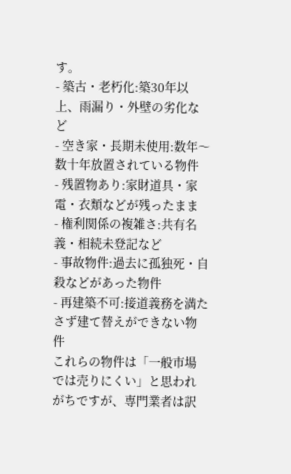す。
- 築古・老朽化:築30年以上、雨漏り・外壁の劣化など
- 空き家・長期未使用:数年〜数十年放置されている物件
- 残置物あり:家財道具・家電・衣類などが残ったまま
- 権利関係の複雑さ:共有名義・相続未登記など
- 事故物件:過去に孤独死・自殺などがあった物件
- 再建築不可:接道義務を満たさず建て替えができない物件
これらの物件は「一般市場では売りにくい」と思われがちですが、専門業者は訳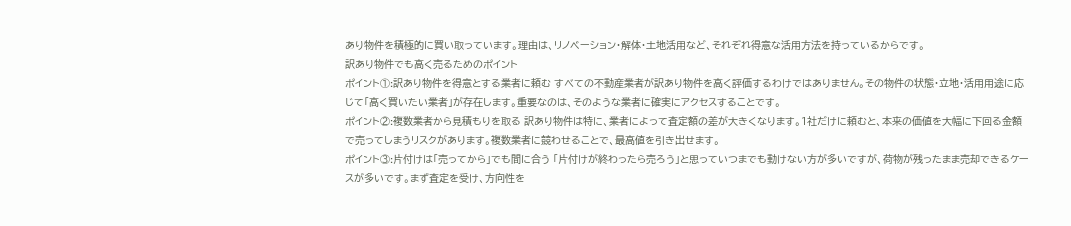あり物件を積極的に買い取っています。理由は、リノベーション・解体・土地活用など、それぞれ得意な活用方法を持っているからです。
訳あり物件でも高く売るためのポイント
ポイント①:訳あり物件を得意とする業者に頼む すべての不動産業者が訳あり物件を高く評価するわけではありません。その物件の状態・立地・活用用途に応じて「高く買いたい業者」が存在します。重要なのは、そのような業者に確実にアクセスすることです。
ポイント②:複数業者から見積もりを取る 訳あり物件は特に、業者によって査定額の差が大きくなります。1社だけに頼むと、本来の価値を大幅に下回る金額で売ってしまうリスクがあります。複数業者に競わせることで、最高値を引き出せます。
ポイント③:片付けは「売ってから」でも間に合う 「片付けが終わったら売ろう」と思っていつまでも動けない方が多いですが、荷物が残ったまま売却できるケースが多いです。まず査定を受け、方向性を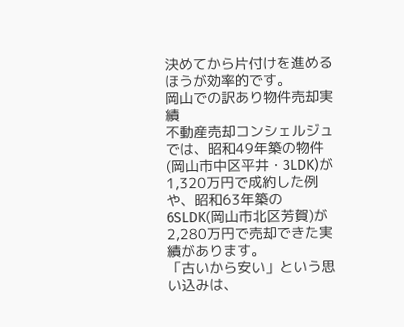決めてから片付けを進めるほうが効率的です。
岡山での訳あり物件売却実績
不動産売却コンシェルジュでは、昭和49年築の物件(岡山市中区平井・3LDK)が1,320万円で成約した例や、昭和63年築の6SLDK(岡山市北区芳賀)が2,280万円で売却できた実績があります。
「古いから安い」という思い込みは、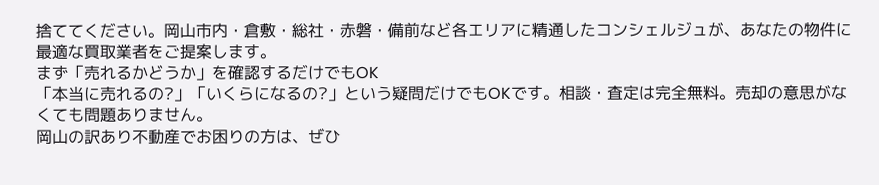捨ててください。岡山市内・倉敷・総社・赤磐・備前など各エリアに精通したコンシェルジュが、あなたの物件に最適な買取業者をご提案します。
まず「売れるかどうか」を確認するだけでもOK
「本当に売れるの?」「いくらになるの?」という疑問だけでもOKです。相談・査定は完全無料。売却の意思がなくても問題ありません。
岡山の訳あり不動産でお困りの方は、ぜひ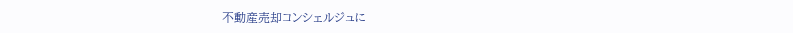不動産売却コンシェルジュに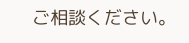ご相談ください。